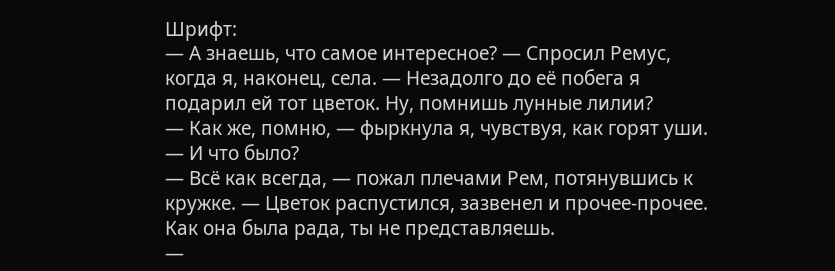Шрифт:
— А знаешь, что самое интересное? — Спросил Ремус, когда я, наконец, села. — Незадолго до её побега я подарил ей тот цветок. Ну, помнишь лунные лилии?
— Как же, помню, — фыркнула я, чувствуя, как горят уши. — И что было?
— Всё как всегда, — пожал плечами Рем, потянувшись к кружке. — Цветок распустился, зазвенел и прочее-прочее. Как она была рада, ты не представляешь.
—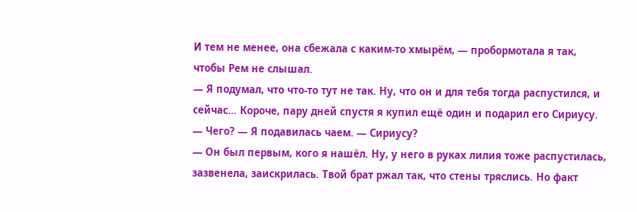И тем не менее, она сбежала с каким-то хмырём, — пробормотала я так, чтобы Рем не слышал.
— Я подумал, что что-то тут не так. Ну, что он и для тебя тогда распустился, и сейчас… Короче, пару дней спустя я купил ещё один и подарил его Сириусу.
— Чего? — Я подавилась чаем. — Сириусу?
— Он был первым, кого я нашёл. Ну, у него в руках лилия тоже распустилась, зазвенела, заискрилась. Твой брат ржал так, что стены тряслись. Но факт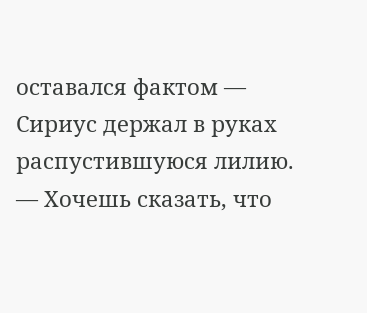оставался фактом — Сириус держал в руках распустившуюся лилию.
— Хочешь сказать, что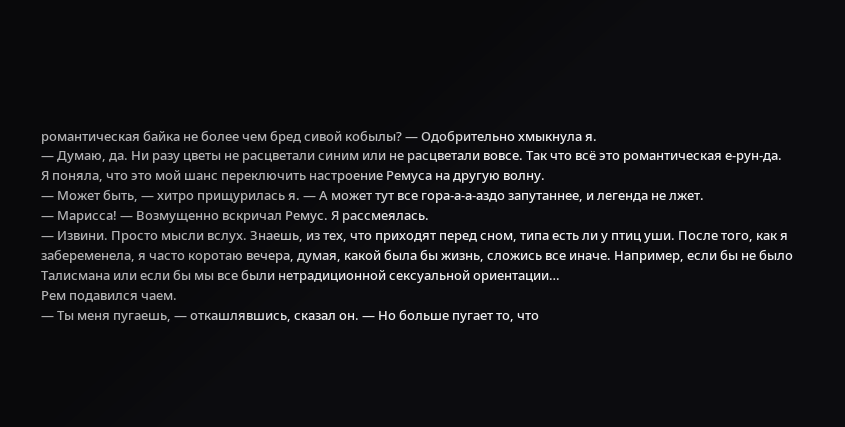романтическая байка не более чем бред сивой кобылы? — Одобрительно хмыкнула я.
— Думаю, да. Ни разу цветы не расцветали синим или не расцветали вовсе. Так что всё это романтическая е-рун-да.
Я поняла, что это мой шанс переключить настроение Ремуса на другую волну.
— Может быть, — хитро прищурилась я. — А может тут все гора-а-а-аздо запутаннее, и легенда не лжет.
— Марисса! — Возмущенно вскричал Ремус. Я рассмеялась.
— Извини. Просто мысли вслух. Знаешь, из тех, что приходят перед сном, типа есть ли у птиц уши. После того, как я забеременела, я часто коротаю вечера, думая, какой была бы жизнь, сложись все иначе. Например, если бы не было Талисмана или если бы мы все были нетрадиционной сексуальной ориентации…
Рем подавился чаем.
— Ты меня пугаешь, — откашлявшись, сказал он. — Но больше пугает то, что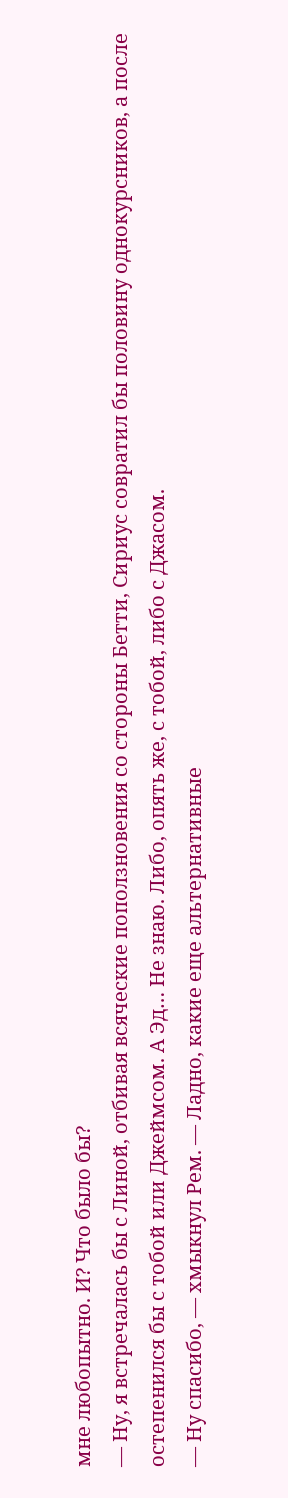мне любопытно. И? Что было бы?
— Ну, я встречалась бы с Линой, отбивая всяческие поползновения со стороны Бетти, Сириус совратил бы половину однокурсников, а после остепенился бы с тобой или Джеймсом. А Эд… Не знаю. Либо, опять же, с тобой, либо с Джасом.
— Ну спасибо, — хмыкнул Рем. — Ладно, какие еще альтернативные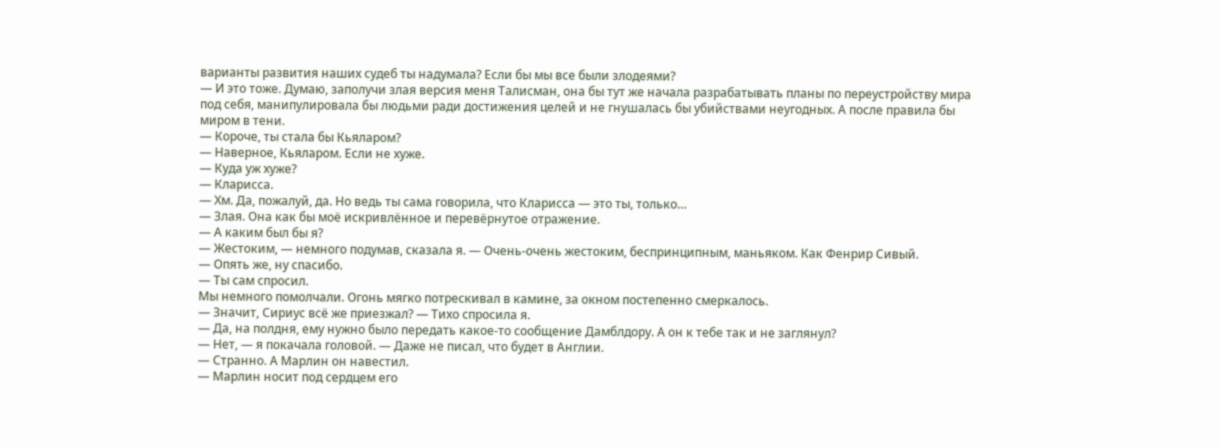варианты развития наших судеб ты надумала? Если бы мы все были злодеями?
— И это тоже. Думаю, заполучи злая версия меня Талисман, она бы тут же начала разрабатывать планы по переустройству мира под себя, манипулировала бы людьми ради достижения целей и не гнушалась бы убийствами неугодных. А после правила бы миром в тени.
— Короче, ты стала бы Кьяларом?
— Наверное, Кьяларом. Если не хуже.
— Куда уж хуже?
— Кларисса.
— Хм. Да, пожалуй, да. Но ведь ты сама говорила, что Кларисса — это ты, только…
— Злая. Она как бы моё искривлённое и перевёрнутое отражение.
— А каким был бы я?
— Жестоким, — немного подумав, сказала я. — Очень-очень жестоким, беспринципным, маньяком. Как Фенрир Сивый.
— Опять же, ну спасибо.
— Ты сам спросил.
Мы немного помолчали. Огонь мягко потрескивал в камине, за окном постепенно смеркалось.
— Значит, Сириус всё же приезжал? — Тихо спросила я.
— Да, на полдня, ему нужно было передать какое-то сообщение Дамблдору. А он к тебе так и не заглянул?
— Нет, — я покачала головой. — Даже не писал, что будет в Англии.
— Странно. А Марлин он навестил.
— Марлин носит под сердцем его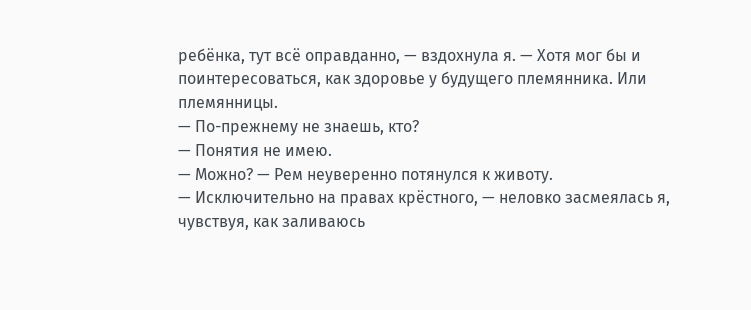ребёнка, тут всё оправданно, — вздохнула я. — Хотя мог бы и поинтересоваться, как здоровье у будущего племянника. Или племянницы.
— По-прежнему не знаешь, кто?
— Понятия не имею.
— Можно? — Рем неуверенно потянулся к животу.
— Исключительно на правах крёстного, — неловко засмеялась я, чувствуя, как заливаюсь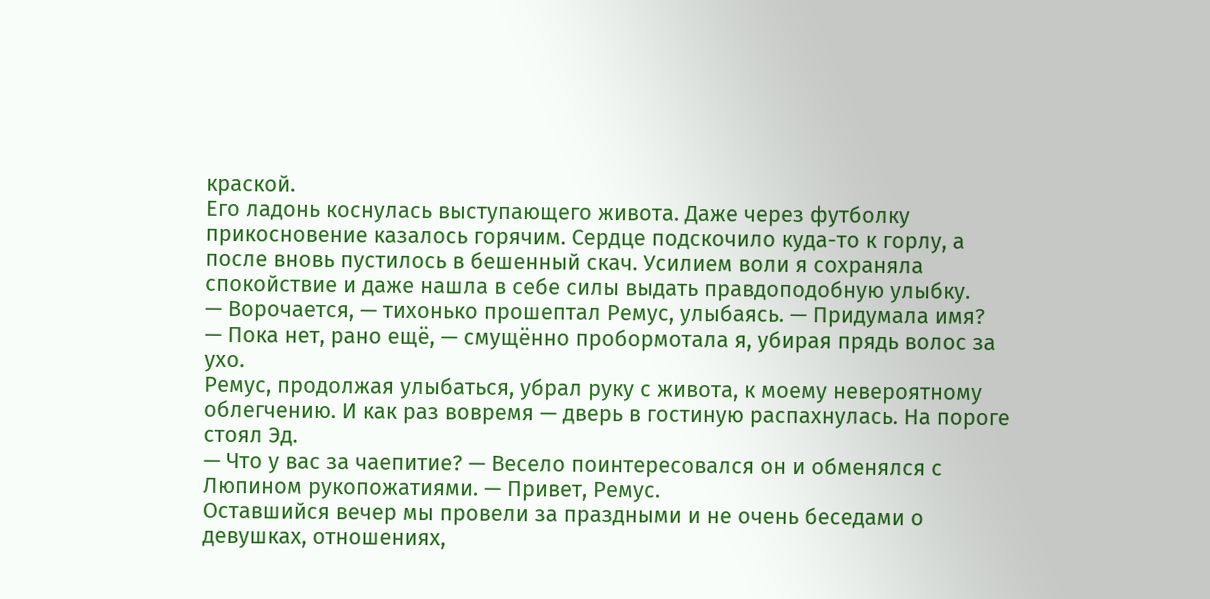краской.
Его ладонь коснулась выступающего живота. Даже через футболку прикосновение казалось горячим. Сердце подскочило куда-то к горлу, а после вновь пустилось в бешенный скач. Усилием воли я сохраняла спокойствие и даже нашла в себе силы выдать правдоподобную улыбку.
— Ворочается, — тихонько прошептал Ремус, улыбаясь. — Придумала имя?
— Пока нет, рано ещё, — смущённо пробормотала я, убирая прядь волос за ухо.
Ремус, продолжая улыбаться, убрал руку с живота, к моему невероятному облегчению. И как раз вовремя — дверь в гостиную распахнулась. На пороге стоял Эд.
— Что у вас за чаепитие? — Весело поинтересовался он и обменялся с Люпином рукопожатиями. — Привет, Ремус.
Оставшийся вечер мы провели за праздными и не очень беседами о девушках, отношениях,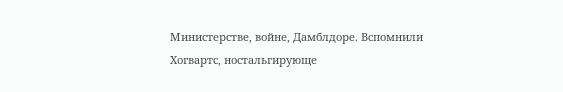Министерстве, войне, Дамблдоре. Вспомнили Хогвартс, ностальгирующе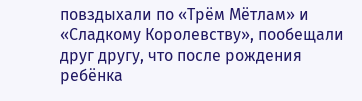повздыхали по «Трём Мётлам» и «Сладкому Королевству», пообещали друг другу, что после рождения ребёнка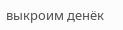выкроим денёк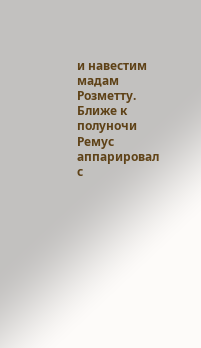и навестим мадам Розметту. Ближе к полуночи Ремус аппарировал с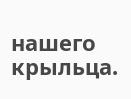нашего крыльца.